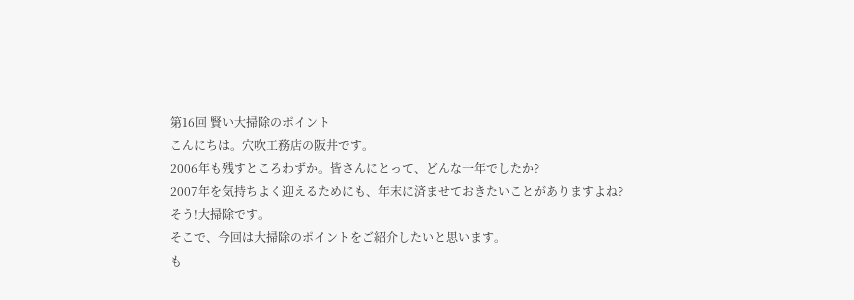第16回 賢い大掃除のポイント
こんにちは。穴吹工務店の阪井です。
2006年も残すところわずか。皆さんにとって、どんな一年でしたか?
2007年を気持ちよく迎えるためにも、年末に済ませておきたいことがありますよね?
そう!大掃除です。
そこで、今回は大掃除のポイントをご紹介したいと思います。
も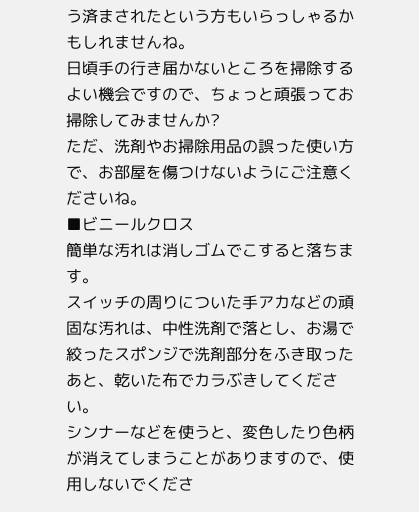う済まされたという方もいらっしゃるかもしれませんね。
日頃手の行き届かないところを掃除するよい機会ですので、ちょっと頑張ってお掃除してみませんか?
ただ、洗剤やお掃除用品の誤った使い方で、お部屋を傷つけないようにご注意くださいね。
■ビニールクロス
簡単な汚れは消しゴムでこすると落ちます。
スイッチの周りについた手アカなどの頑固な汚れは、中性洗剤で落とし、お湯で絞ったスポンジで洗剤部分をふき取ったあと、乾いた布でカラぶきしてください。
シンナーなどを使うと、変色したり色柄が消えてしまうことがありますので、使用しないでくださ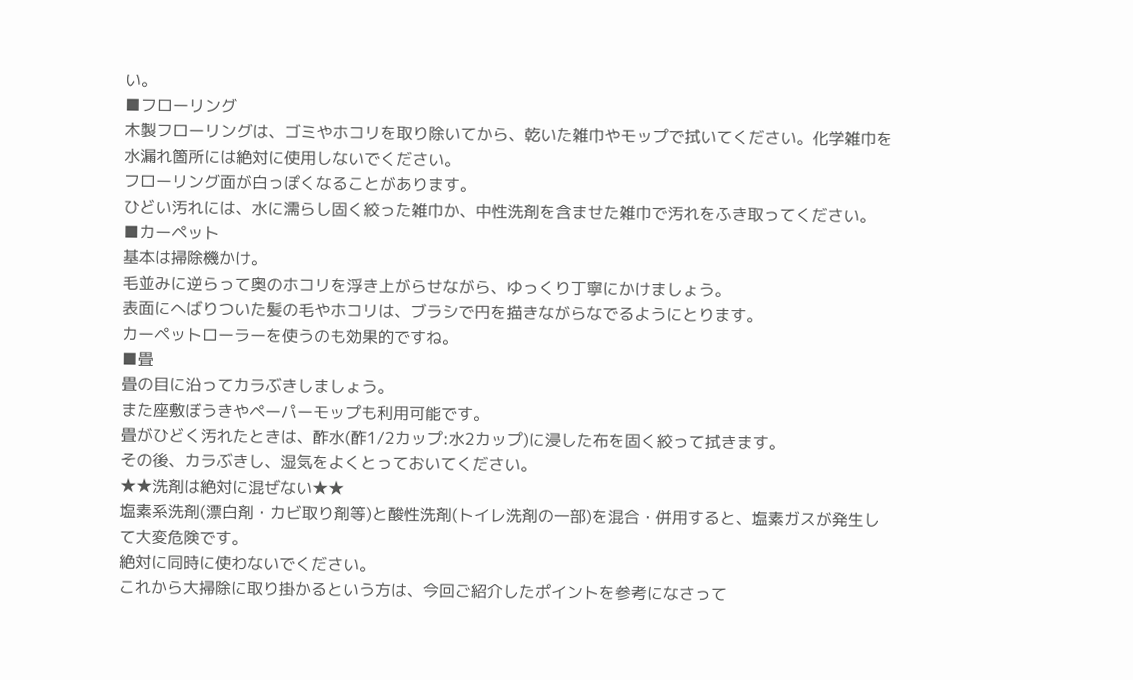い。
■フローリング
木製フローリングは、ゴミやホコリを取り除いてから、乾いた雑巾やモップで拭いてください。化学雑巾を水漏れ箇所には絶対に使用しないでください。
フローリング面が白っぽくなることがあります。
ひどい汚れには、水に濡らし固く絞った雑巾か、中性洗剤を含ませた雑巾で汚れをふき取ってください。
■カーペット
基本は掃除機かけ。
毛並みに逆らって奥のホコリを浮き上がらせながら、ゆっくり丁寧にかけましょう。
表面にへばりついた髪の毛やホコリは、ブラシで円を描きながらなでるようにとります。
カーペットローラーを使うのも効果的ですね。
■畳
畳の目に沿ってカラぶきしましょう。
また座敷ぼうきやペーパーモップも利用可能です。
畳がひどく汚れたときは、酢水(酢1/2カップ:水2カップ)に浸した布を固く絞って拭きます。
その後、カラぶきし、湿気をよくとっておいてください。
★★洗剤は絶対に混ぜない★★
塩素系洗剤(漂白剤・カビ取り剤等)と酸性洗剤(トイレ洗剤の一部)を混合・併用すると、塩素ガスが発生して大変危険です。
絶対に同時に使わないでください。
これから大掃除に取り掛かるという方は、今回ご紹介したポイントを参考になさって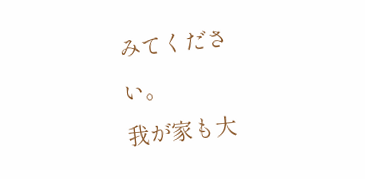みてください。
我が家も大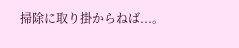掃除に取り掛からねば...。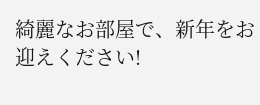綺麗なお部屋で、新年をお迎えください!